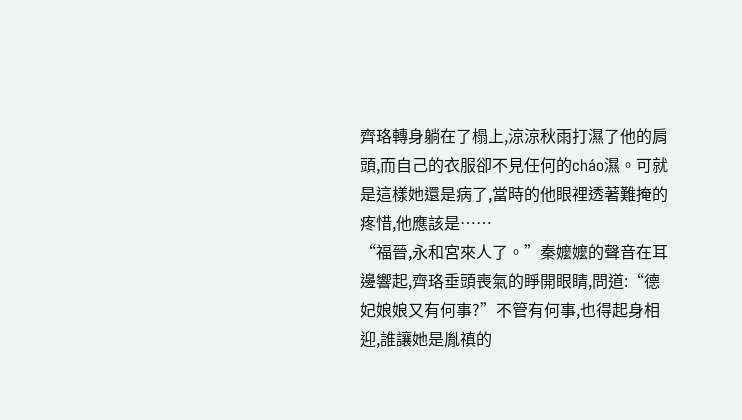齊珞轉身躺在了榻上,涼涼秋雨打濕了他的肩頭,而自己的衣服卻不見任何的cháo濕。可就是這樣她還是病了,當時的他眼裡透著難掩的疼惜,他應該是……
“福晉,永和宮來人了。”秦嬤嬤的聲音在耳邊響起,齊珞垂頭喪氣的睜開眼睛,問道:“德妃娘娘又有何事?”不管有何事,也得起身相迎,誰讓她是胤禛的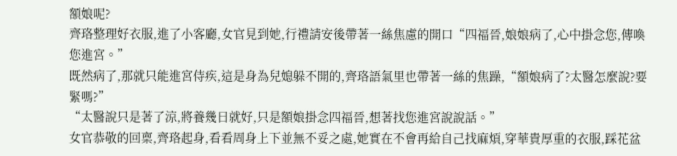額娘呢?
齊珞整理好衣服,進了小客廳,女官見到她,行禮請安後帶著一絲焦慮的開口“四福晉,娘娘病了,心中掛念您,傳喚您進宮。”
既然病了,那就只能進宮侍疾,這是身為兒媳躲不開的,齊珞語氣里也帶著一絲的焦躁,“額娘病了?太醫怎麼說?要緊嗎?”
“太醫說只是著了涼,將養幾日就好,只是額娘掛念四福晉,想著找您進宮說說話。”
女官恭敬的回稟,齊珞起身,看看周身上下並無不妥之處,她實在不會再給自己找麻煩,穿華貴厚重的衣服,踩花盆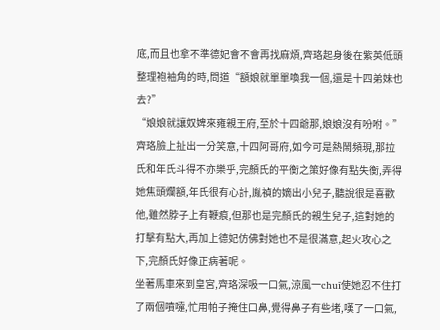底,而且也拿不準德妃會不會再找麻煩,齊珞起身後在紫英低頭整理袍袖角的時,問道“額娘就單單喚我一個,還是十四弟妹也去?”
“娘娘就讓奴婢來雍親王府,至於十四爺那,娘娘沒有吩咐。”齊珞臉上扯出一分笑意,十四阿哥府,如今可是熱鬧頻現,那拉氏和年氏斗得不亦樂乎,完顏氏的平衡之策好像有點失衡,弄得她焦頭爛額,年氏很有心計,胤禎的嫡出小兒子,聽說很是喜歡他,雖然脖子上有鞭痕,但那也是完顏氏的親生兒子,這對她的打擊有點大,再加上德妃仿佛對她也不是很滿意,起火攻心之下,完顏氏好像正病著呢。
坐著馬車來到皇宮,齊珞深吸一口氣,涼風一chuī使她忍不住打了兩個噴嚏,忙用帕子掩住口鼻,覺得鼻子有些堵,嘆了一口氣,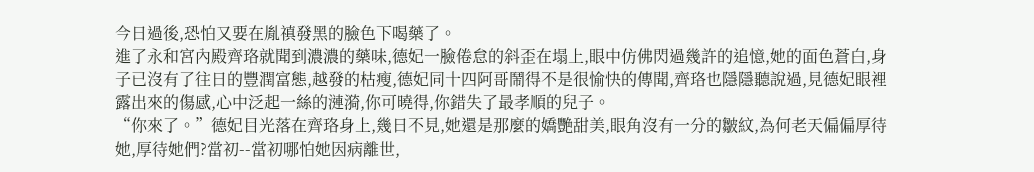今日過後,恐怕又要在胤禛發黑的臉色下喝藥了。
進了永和宮內殿齊珞就聞到濃濃的藥味,德妃一臉倦怠的斜歪在塌上,眼中仿佛閃過幾許的追憶,她的面色蒼白,身子已沒有了往日的豐潤富態,越發的枯瘦,德妃同十四阿哥鬧得不是很愉快的傳聞,齊珞也隱隱聽說過,見德妃眼裡露出來的傷感,心中泛起一絲的漣漪,你可曉得,你錯失了最孝順的兒子。
“你來了。”德妃目光落在齊珞身上,幾日不見,她還是那麼的嬌艷甜美,眼角沒有一分的皺紋,為何老天偏偏厚待她,厚待她們?當初--當初哪怕她因病離世,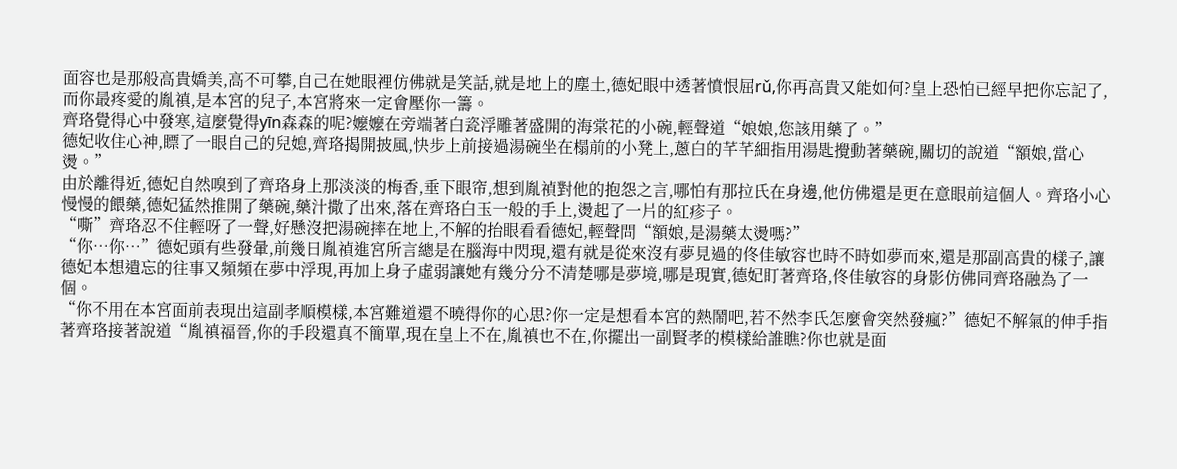面容也是那般高貴嬌美,高不可攀,自己在她眼裡仿佛就是笑話,就是地上的塵土,德妃眼中透著憤恨屈rǔ,你再高貴又能如何?皇上恐怕已經早把你忘記了,而你最疼愛的胤禛,是本宮的兒子,本宮將來一定會壓你一籌。
齊珞覺得心中發寒,這麼覺得yīn森森的呢?嬤嬤在旁端著白瓷浮雕著盛開的海棠花的小碗,輕聲道“娘娘,您該用藥了。”
德妃收住心神,瞟了一眼自己的兒媳,齊珞揭開披風,快步上前接過湯碗坐在榻前的小凳上,蔥白的芊芊細指用湯匙攪動著藥碗,關切的說道“額娘,當心燙。”
由於離得近,德妃自然嗅到了齊珞身上那淡淡的梅香,垂下眼帘,想到胤禎對他的抱怨之言,哪怕有那拉氏在身邊,他仿佛還是更在意眼前這個人。齊珞小心慢慢的餵藥,德妃猛然推開了藥碗,藥汁撒了出來,落在齊珞白玉一般的手上,燙起了一片的紅疹子。
“嘶”齊珞忍不住輕呀了一聲,好懸沒把湯碗摔在地上,不解的抬眼看看德妃,輕聲問“額娘,是湯藥太燙嗎?”
“你…你…”德妃頭有些發暈,前幾日胤禎進宮所言總是在腦海中閃現,還有就是從來沒有夢見過的佟佳敏容也時不時如夢而來,還是那副高貴的樣子,讓德妃本想遺忘的往事又頻頻在夢中浮現,再加上身子虛弱讓她有幾分分不清楚哪是夢境,哪是現實,德妃盯著齊珞,佟佳敏容的身影仿佛同齊珞融為了一個。
“你不用在本宮面前表現出這副孝順模樣,本宮難道還不曉得你的心思?你一定是想看本宮的熱鬧吧,若不然李氏怎麼會突然發瘋?”德妃不解氣的伸手指著齊珞接著說道“胤禛福晉,你的手段還真不簡單,現在皇上不在,胤禛也不在,你擺出一副賢孝的模樣給誰瞧?你也就是面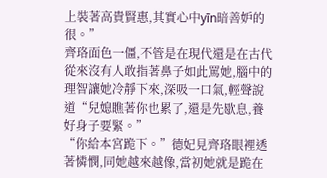上裝著高貴賢惠,其實心中yīn暗善妒的很。”
齊珞面色一僵,不管是在現代還是在古代從來沒有人敢指著鼻子如此罵她,腦中的理智讓她冷靜下來,深吸一口氣,輕聲說道“兒媳瞧著你也累了,還是先歇息,養好身子要緊。”
“你給本宮跪下。”德妃見齊珞眼裡透著憐憫,同她越來越像,當初她就是跪在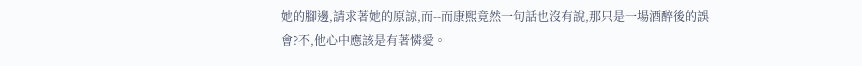她的腳邊,請求著她的原諒,而--而康熙竟然一句話也沒有說,那只是一場酒醉後的誤會?不,他心中應該是有著憐愛。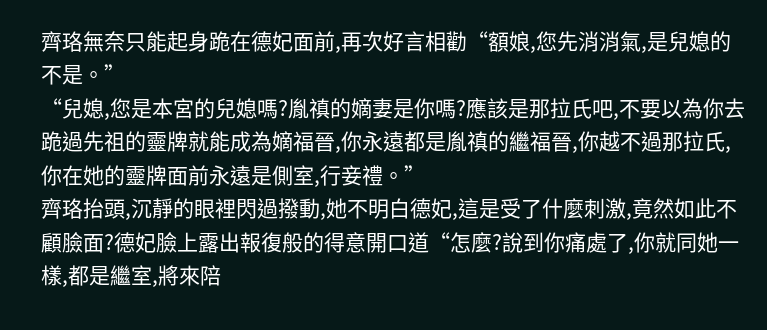齊珞無奈只能起身跪在德妃面前,再次好言相勸“額娘,您先消消氣,是兒媳的不是。”
“兒媳,您是本宮的兒媳嗎?胤禛的嫡妻是你嗎?應該是那拉氏吧,不要以為你去跪過先祖的靈牌就能成為嫡福晉,你永遠都是胤禛的繼福晉,你越不過那拉氏,你在她的靈牌面前永遠是側室,行妾禮。”
齊珞抬頭,沉靜的眼裡閃過撥動,她不明白德妃,這是受了什麼刺激,竟然如此不顧臉面?德妃臉上露出報復般的得意開口道“怎麼?說到你痛處了,你就同她一樣,都是繼室,將來陪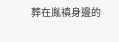葬在胤禛身邊的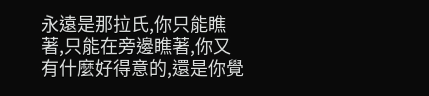永遠是那拉氏,你只能瞧著,只能在旁邊瞧著,你又有什麼好得意的,還是你覺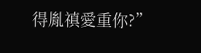得胤禛愛重你?”